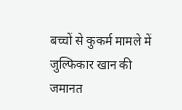बच्चों से कुकर्म मामले में जुल्फिकार खान की जमानत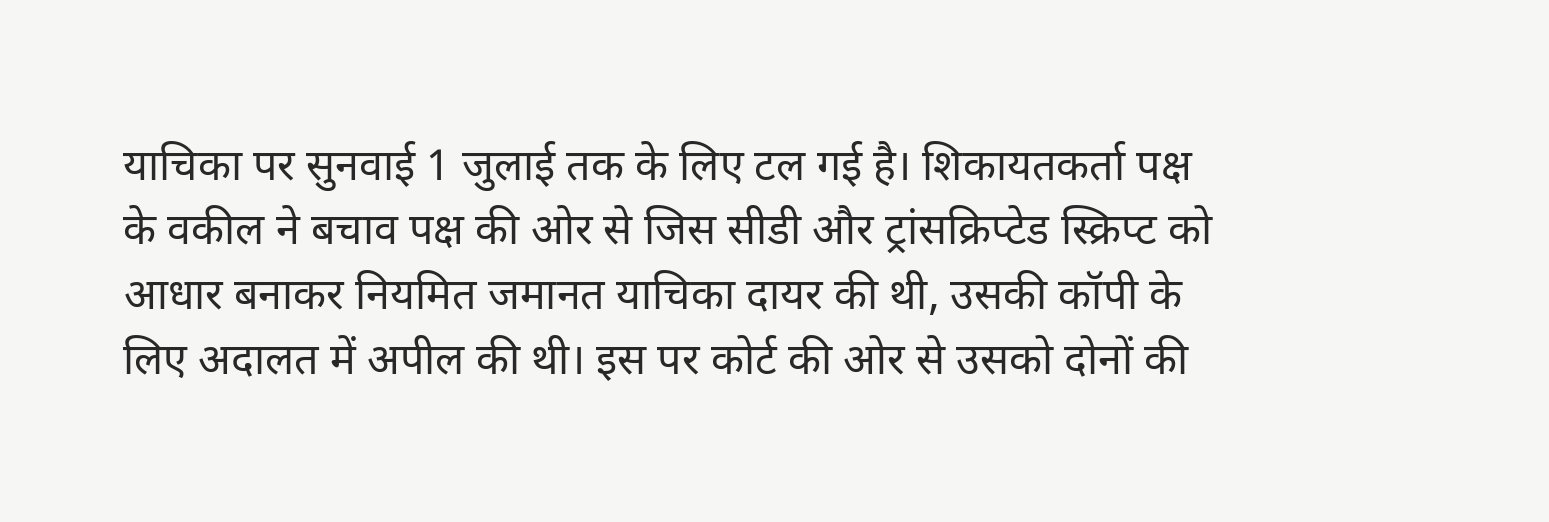याचिका पर सुनवाई 1 जुलाई तक के लिए टल गई है। शिकायतकर्ता पक्ष के वकील ने बचाव पक्ष की ओर से जिस सीडी और ट्रांसक्रिप्टेड स्क्रिप्ट को आधार बनाकर नियमित जमानत याचिका दायर की थी, उसकी कॉपी के लिए अदालत में अपील की थी। इस पर कोर्ट की ओर से उसको दोनों की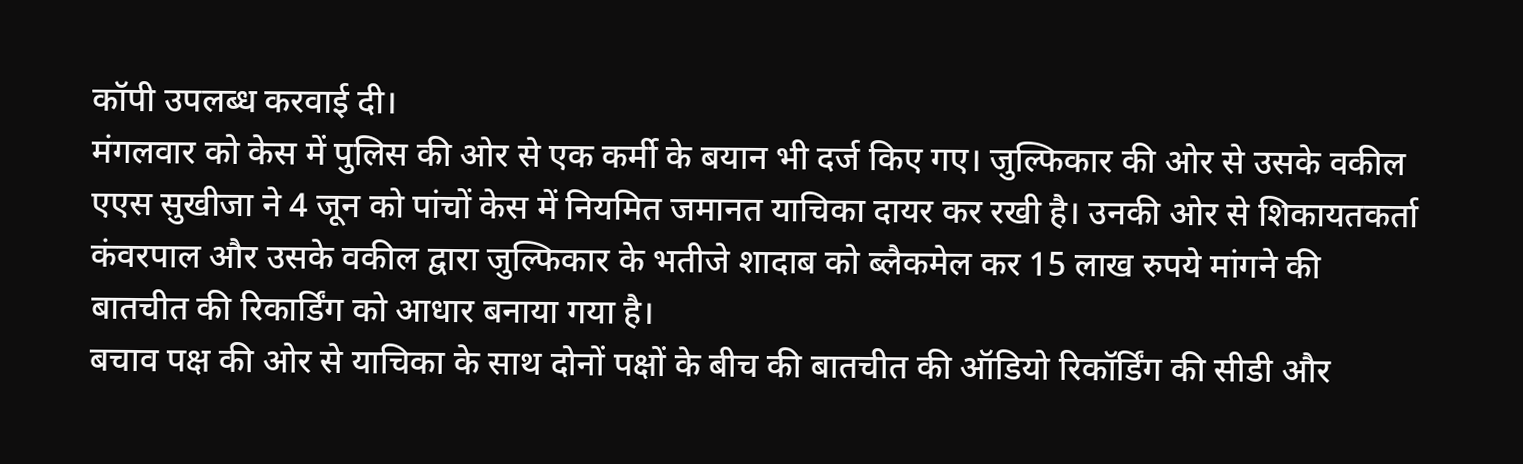कॉपी उपलब्ध करवाई दी।
मंगलवार को केस में पुलिस की ओर से एक कर्मी के बयान भी दर्ज किए गए। जुल्फिकार की ओर से उसके वकील एएस सुखीजा ने 4 जून को पांचों केस में नियमित जमानत याचिका दायर कर रखी है। उनकी ओर से शिकायतकर्ता कंवरपाल और उसके वकील द्वारा जुल्फिकार के भतीजे शादाब को ब्लैकमेल कर 15 लाख रुपये मांगने की बातचीत की रिकार्डिंग को आधार बनाया गया है।
बचाव पक्ष की ओर से याचिका के साथ दोनों पक्षों के बीच की बातचीत की ऑडियो रिकॉर्डिंग की सीडी और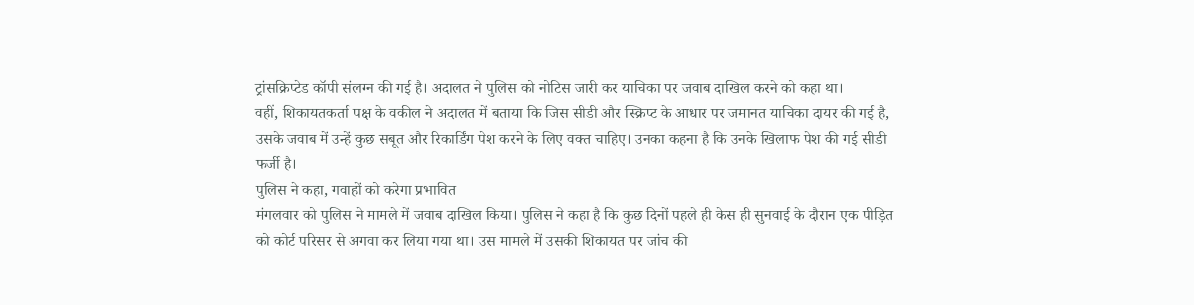ट्रांसक्रिप्टेड कॉपी संलग्न की गई है। अदालत ने पुलिस को नोटिस जारी कर याचिका पर जवाब दाखिल करने को कहा था।
वहीं, शिकायतकर्ता पक्ष के वकील ने अदालत में बताया कि जिस सीडी और स्क्रिप्ट के आधार पर जमानत याचिका दायर की गई है, उसके जवाब में उन्हें कुछ सबूत और रिकार्डिंग पेश करने के लिए वक्त चाहिए। उनका कहना है कि उनके खिलाफ पेश की गई सीडी फर्जी है।
पुलिस ने कहा, गवाहों को करेगा प्रभावित
मंगलवार को पुलिस ने मामले में जवाब दाखिल किया। पुलिस ने कहा है कि कुछ दिनों पहले ही केस ही सुनवाई के दौरान एक पीड़ित को कोर्ट परिसर से अगवा कर लिया गया था। उस मामले में उसकी शिकायत पर जांच की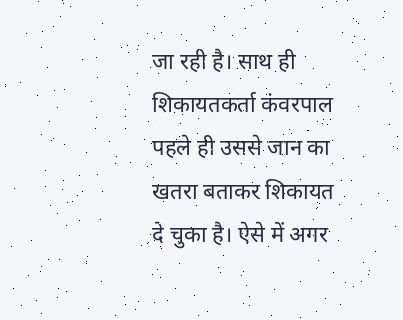जा रही है। साथ ही शिकायतकर्ता कंवरपाल पहले ही उससे जान का खतरा बताकर शिकायत दे चुका है। ऐसे में अगर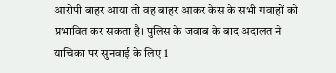आरोपी बाहर आया तो वह बाहर आकर केस के सभी गवाहों को प्रभावित कर सकता है। पुलिस के जवाब के बाद अदालत ने याचिका पर सुनवाई के लिए 1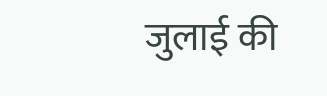जुलाई की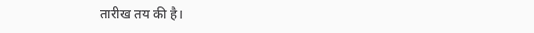तारीख तय की है।